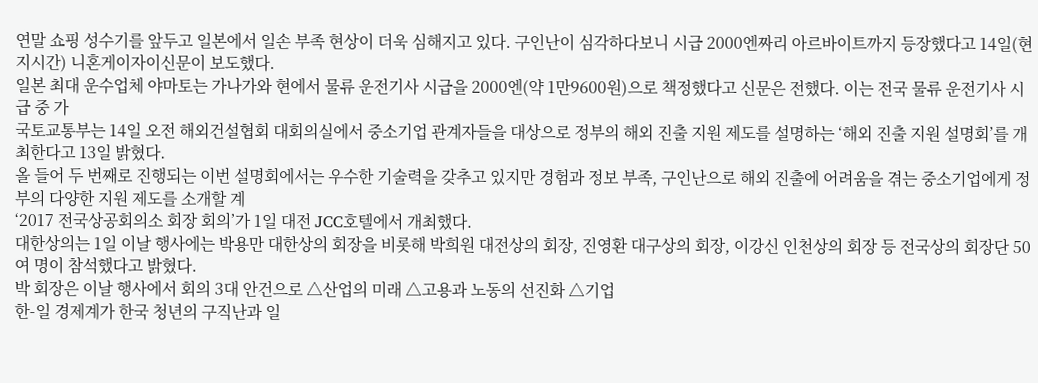연말 쇼핑 성수기를 앞두고 일본에서 일손 부족 현상이 더욱 심해지고 있다. 구인난이 심각하다보니 시급 2000엔짜리 아르바이트까지 등장했다고 14일(현지시간) 니혼게이자이신문이 보도했다.
일본 최대 운수업체 야마토는 가나가와 현에서 물류 운전기사 시급을 2000엔(약 1만9600원)으로 책정했다고 신문은 전했다. 이는 전국 물류 운전기사 시급 중 가
국토교통부는 14일 오전 해외건설협회 대회의실에서 중소기업 관계자들을 대상으로 정부의 해외 진출 지원 제도를 설명하는 ‘해외 진출 지원 설명회’를 개최한다고 13일 밝혔다.
올 들어 두 번째로 진행되는 이번 설명회에서는 우수한 기술력을 갖추고 있지만 경험과 정보 부족, 구인난으로 해외 진출에 어려움을 겪는 중소기업에게 정부의 다양한 지원 제도를 소개할 계
‘2017 전국상공회의소 회장 회의’가 1일 대전 JCC호텔에서 개최했다.
대한상의는 1일 이날 행사에는 박용만 대한상의 회장을 비롯해 박희원 대전상의 회장, 진영환 대구상의 회장, 이강신 인천상의 회장 등 전국상의 회장단 50여 명이 참석했다고 밝혔다.
박 회장은 이날 행사에서 회의 3대 안건으로 △산업의 미래 △고용과 노동의 선진화 △기업
한-일 경제계가 한국 청년의 구직난과 일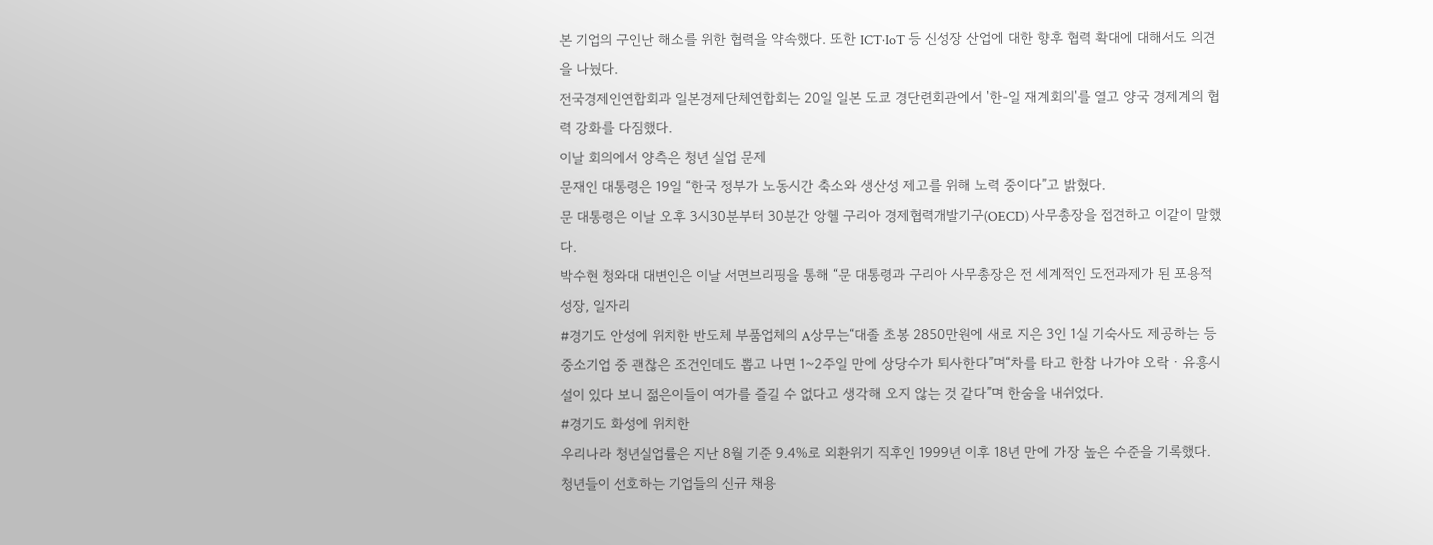본 기업의 구인난 해소를 위한 협력을 약속했다. 또한 ICT·IoT 등 신성장 산업에 대한 향후 협력 확대에 대해서도 의견을 나눴다.
전국경제인연합회과 일본경제단체연합회는 20일 일본 도쿄 경단련회관에서 '한-일 재계회의'를 열고 양국 경제계의 협력 강화를 다짐했다.
이날 회의에서 양측은 청년 실업 문제
문재인 대통령은 19일 “한국 정부가 노동시간 축소와 생산성 제고를 위해 노력 중이다”고 밝혔다.
문 대통령은 이날 오후 3시30분부터 30분간 앙헬 구리아 경제협력개발기구(OECD) 사무총장을 접견하고 이같이 말했다.
박수현 청와대 대변인은 이날 서면브리핑을 통해 “문 대통령과 구리아 사무총장은 전 세계적인 도전과제가 된 포용적 성장, 일자리
#경기도 안성에 위치한 반도체 부품업체의 A상무는“대졸 초봉 2850만원에 새로 지은 3인 1실 기숙사도 제공하는 등 중소기업 중 괜찮은 조건인데도 뽑고 나면 1~2주일 만에 상당수가 퇴사한다”며“차를 타고 한참 나가야 오락ㆍ유흥시설이 있다 보니 젊은이들이 여가를 즐길 수 없다고 생각해 오지 않는 것 같다”며 한숨을 내쉬었다.
#경기도 화성에 위치한
우리나라 청년실업률은 지난 8월 기준 9.4%로 외환위기 직후인 1999년 이후 18년 만에 가장 높은 수준을 기록했다. 청년들이 선호하는 기업들의 신규 채용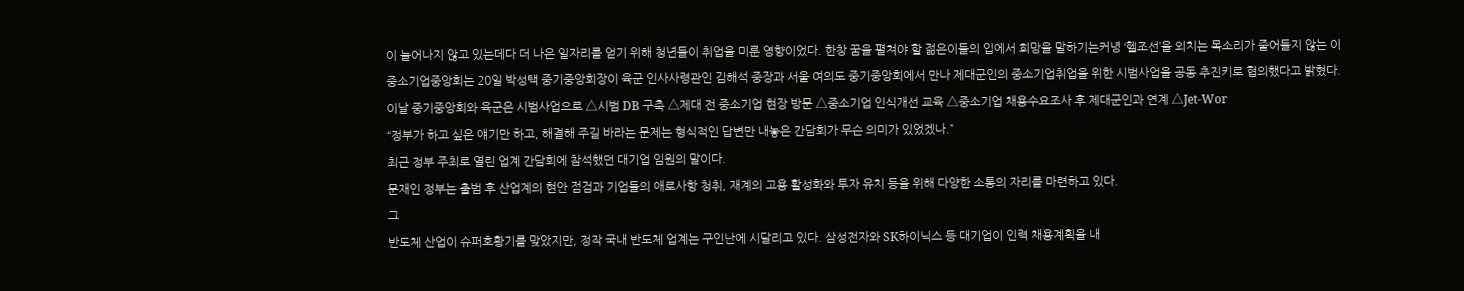이 늘어나지 않고 있는데다 더 나은 일자리를 얻기 위해 청년들이 취업을 미룬 영향이었다. 한창 꿈을 펼쳐야 할 젊은이들의 입에서 희망을 말하기는커녕 ‘헬조선’을 외치는 목소리가 줄어들지 않는 이
중소기업중앙회는 20일 박성택 중기중앙회장이 육군 인사사령관인 김해석 중장과 서울 여의도 중기중앙회에서 만나 제대군인의 중소기업취업을 위한 시범사업을 공동 추진키로 협의했다고 밝혔다.
이날 중기중앙회와 육군은 시범사업으로 △시범 DB 구축 △제대 전 중소기업 현장 방문 △중소기업 인식개선 교육 △중소기업 채용수요조사 후 제대군인과 연계 △Jet-Wor
“정부가 하고 싶은 얘기만 하고, 해결해 주길 바라는 문제는 형식적인 답변만 내놓은 간담회가 무슨 의미가 있었겠나.”
최근 정부 주최로 열린 업계 간담회에 참석했던 대기업 임원의 말이다.
문재인 정부는 출범 후 산업계의 현안 점검과 기업들의 애로사항 청취, 재계의 고용 활성화와 투자 유치 등을 위해 다양한 소통의 자리를 마련하고 있다.
그
반도체 산업이 슈퍼호황기를 맞았지만, 정작 국내 반도체 업계는 구인난에 시달리고 있다. 삼성전자와 SK하이닉스 등 대기업이 인력 채용계획을 내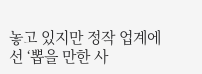놓고 있지만 정작 업계에선 ‘뽑을 만한 사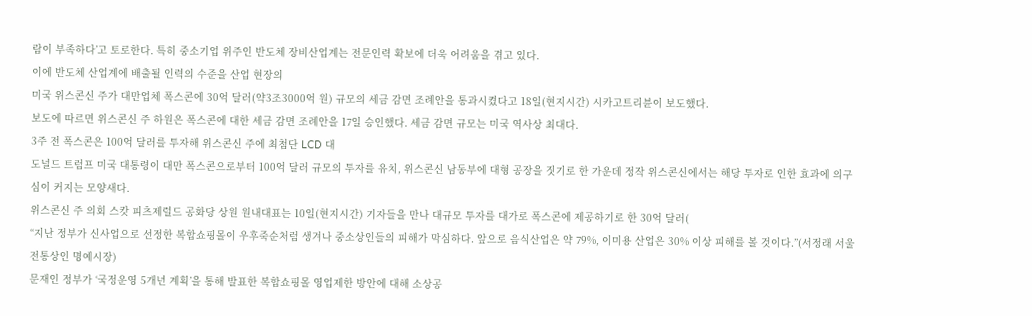람이 부족하다’고 토로한다. 특히 중소기업 위주인 반도체 장비산업계는 전문인력 확보에 더욱 어려움을 겪고 있다.
이에 반도체 산업계에 배출될 인력의 수준을 산업 현장의
미국 위스콘신 주가 대만업체 폭스콘에 30억 달러(약3조3000억 원) 규모의 세금 감면 조례안을 통과시켰다고 18일(현지시간) 시카고트리뷴이 보도했다.
보도에 따르면 위스콘신 주 하원은 폭스콘에 대한 세금 감면 조례안을 17일 승인했다. 세금 감면 규모는 미국 역사상 최대다.
3주 전 폭스콘은 100억 달러를 투자해 위스콘신 주에 최첨단 LCD 대
도널드 트럼프 미국 대통령이 대만 폭스콘으로부터 100억 달러 규모의 투자를 유치, 위스콘신 남동부에 대형 공장을 짓기로 한 가운데 정작 위스콘신에서는 해당 투자로 인한 효과에 의구심이 커지는 모양새다.
위스콘신 주 의회 스캇 피츠제럴드 공화당 상원 원내대표는 10일(현지시간) 기자들을 만나 대규모 투자를 대가로 폭스콘에 제공하기로 한 30억 달러(
“지난 정부가 신사업으로 선정한 복합쇼핑몰이 우후죽순처럼 생겨나 중소상인들의 피해가 막심하다. 앞으로 음식산업은 약 79%, 이미용 산업은 30% 이상 피해를 볼 것이다.”(서정래 서울전통상인 명예시장)
문재인 정부가 ‘국정운영 5개년 계획’을 통해 발표한 복합쇼핑몰 영업제한 방안에 대해 소상공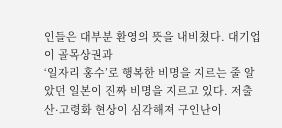인들은 대부분 환영의 뜻을 내비쳤다. 대기업이 골목상권과
‘일자리 홍수’로 행복한 비명을 지르는 줄 알았던 일본이 진짜 비명을 지르고 있다. 저출산·고령화 현상이 심각해져 구인난이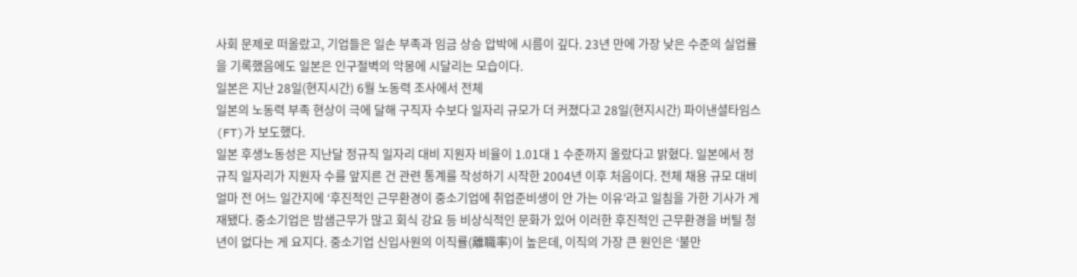사회 문제로 떠올랐고, 기업들은 일손 부족과 임금 상승 압박에 시름이 깊다. 23년 만에 가장 낮은 수준의 실업률을 기록했음에도 일본은 인구절벽의 악몽에 시달리는 모습이다.
일본은 지난 28일(현지시간) 6월 노동력 조사에서 전체
일본의 노동력 부족 현상이 극에 달해 구직자 수보다 일자리 규모가 더 커졌다고 28일(현지시간) 파이낸셜타임스(FT)가 보도했다.
일본 후생노동성은 지난달 정규직 일자리 대비 지원자 비율이 1.01대 1 수준까지 올랐다고 밝혔다. 일본에서 정규직 일자리가 지원자 수를 앞지른 건 관련 통계를 작성하기 시작한 2004년 이후 처음이다. 전체 채용 규모 대비
얼마 전 어느 일간지에 ‘후진적인 근무환경이 중소기업에 취업준비생이 안 가는 이유’라고 일침을 가한 기사가 게재됐다. 중소기업은 밤샘근무가 많고 회식 강요 등 비상식적인 문화가 있어 이러한 후진적인 근무환경을 버틸 청년이 없다는 게 요지다. 중소기업 신입사원의 이직률(離職率)이 높은데, 이직의 가장 큰 원인은 ‘불만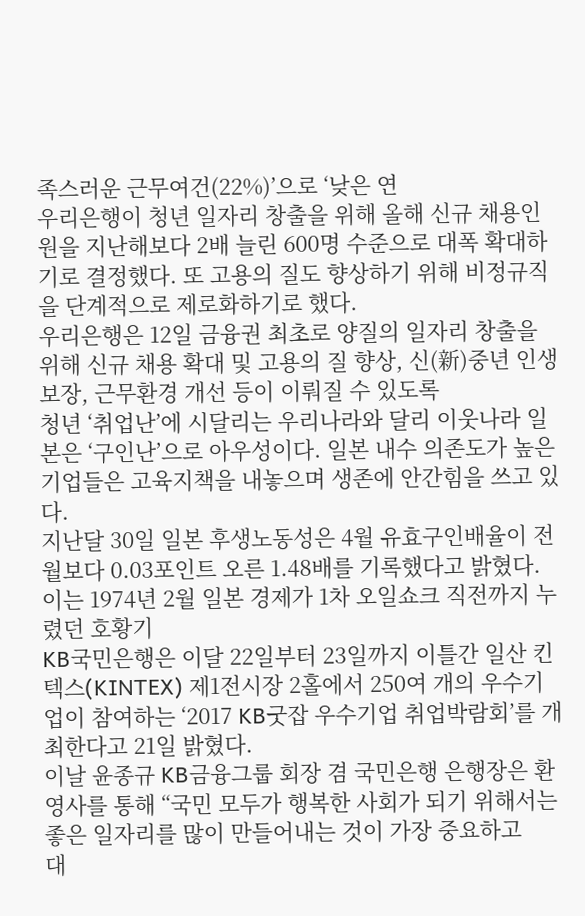족스러운 근무여건(22%)’으로 ‘낮은 연
우리은행이 청년 일자리 창출을 위해 올해 신규 채용인원을 지난해보다 2배 늘린 600명 수준으로 대폭 확대하기로 결정했다. 또 고용의 질도 향상하기 위해 비정규직을 단계적으로 제로화하기로 했다.
우리은행은 12일 금융권 최초로 양질의 일자리 창출을 위해 신규 채용 확대 및 고용의 질 향상, 신(新)중년 인생 보장, 근무환경 개선 등이 이뤄질 수 있도록
청년 ‘취업난’에 시달리는 우리나라와 달리 이웃나라 일본은 ‘구인난’으로 아우성이다. 일본 내수 의존도가 높은 기업들은 고육지책을 내놓으며 생존에 안간힘을 쓰고 있다.
지난달 30일 일본 후생노동성은 4월 유효구인배율이 전월보다 0.03포인트 오른 1.48배를 기록했다고 밝혔다. 이는 1974년 2월 일본 경제가 1차 오일쇼크 직전까지 누렸던 호황기
KB국민은행은 이달 22일부터 23일까지 이틀간 일산 킨텍스(KINTEX) 제1전시장 2홀에서 250여 개의 우수기업이 참여하는 ‘2017 KB굿잡 우수기업 취업박람회’를 개최한다고 21일 밝혔다.
이날 윤종규 KB금융그룹 회장 겸 국민은행 은행장은 환영사를 통해 “국민 모두가 행복한 사회가 되기 위해서는 좋은 일자리를 많이 만들어내는 것이 가장 중요하고
대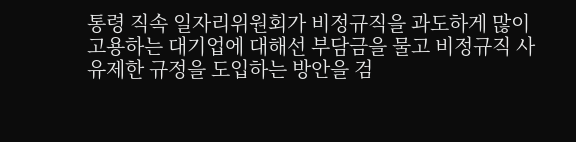통령 직속 일자리위원회가 비정규직을 과도하게 많이 고용하는 대기업에 대해선 부담금을 물고 비정규직 사유제한 규정을 도입하는 방안을 검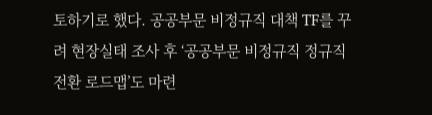토하기로 했다. 공공부문 비정규직 대책 TF를 꾸려 현장실태 조사 후 ‘공공부문 비정규직 정규직 전환 로드맵’도 마련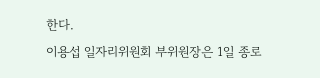한다.
이용섭 일자리위원회 부위원장은 1일 종로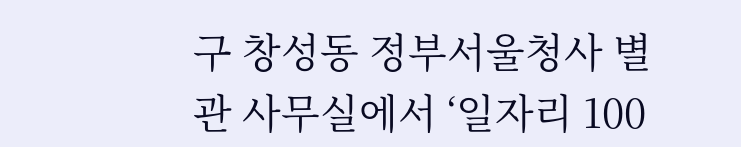구 창성동 정부서울청사 별관 사무실에서 ‘일자리 100